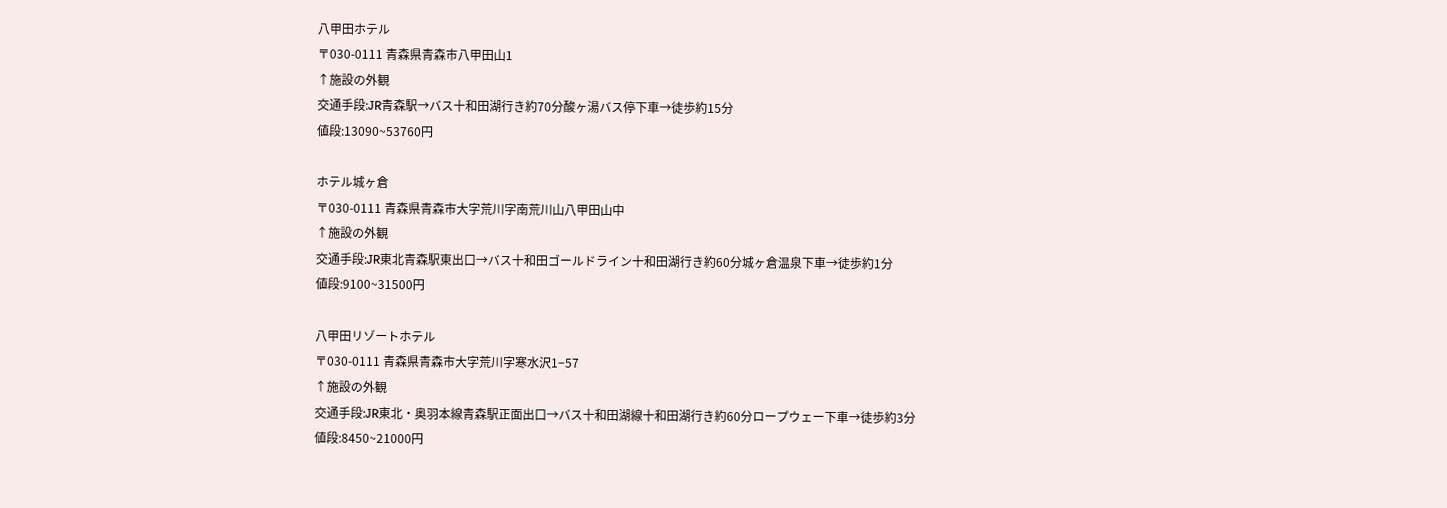八甲田ホテル
〒030-0111 青森県青森市八甲田山1
↑施設の外観
交通手段:JR青森駅→バス十和田湖行き約70分酸ヶ湯バス停下車→徒歩約15分
値段:13090~53760円

ホテル城ヶ倉
〒030-0111 青森県青森市大字荒川字南荒川山八甲田山中
↑施設の外観
交通手段:JR東北青森駅東出口→バス十和田ゴールドライン十和田湖行き約60分城ヶ倉温泉下車→徒歩約1分
値段:9100~31500円

八甲田リゾートホテル
〒030-0111 青森県青森市大字荒川字寒水沢1−57
↑施設の外観
交通手段:JR東北・奥羽本線青森駅正面出口→バス十和田湖線十和田湖行き約60分ロープウェー下車→徒歩約3分
値段:8450~21000円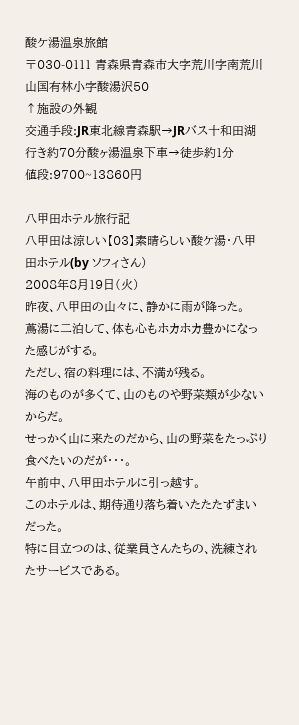酸ケ湯温泉旅館
〒030-0111 青森県青森市大字荒川字南荒川山国有林小字酸湯沢50
↑施設の外観
交通手段:JR東北線青森駅→JRバス十和田湖行き約70分酸ヶ湯温泉下車→徒歩約1分
値段:9700~13860円

八甲田ホテル旅行記
八甲田は涼しい【03】素晴らしい酸ケ湯・八甲田ホテル(by ソフィさん)
2008年8月19日(火)
昨夜、八甲田の山々に、静かに雨が降った。
蔦湯に二泊して、体も心もホカホカ豊かになった感じがする。
ただし、宿の料理には、不満が残る。
海のものが多くて、山のものや野菜類が少ないからだ。
せっかく山に来たのだから、山の野菜をたっぷり食べたいのだが・・・。
午前中、八甲田ホテルに引っ越す。
このホテルは、期待通り落ち着いたたたずまいだった。
特に目立つのは、従業員さんたちの、洗練されたサービスである。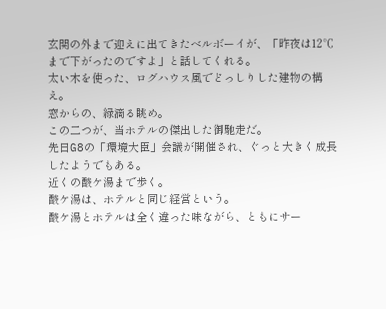玄関の外まで迎えに出てきたベルボーイが、「昨夜は12℃まで下がったのですよ」と話してくれる。
太い木を使った、ログハウス風でどっしりした建物の構え。
窓からの、緑滴る眺め。
この二つが、当ホテルの傑出した御馳走だ。
先日G8の「環境大臣」会議が開催され、ぐっと大きく成長したようでもある。
近くの酸ケ湯まで歩く。
酸ケ湯は、ホテルと同じ経営という。
酸ケ湯とホテルは全く違った味ながら、ともにサー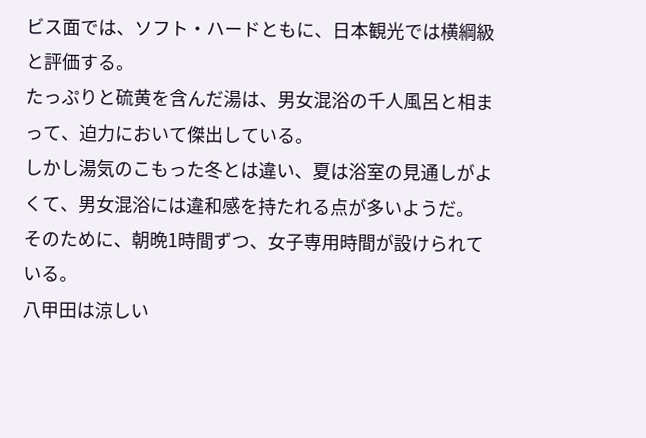ビス面では、ソフト・ハードともに、日本観光では横綱級と評価する。
たっぷりと硫黄を含んだ湯は、男女混浴の千人風呂と相まって、迫力において傑出している。
しかし湯気のこもった冬とは違い、夏は浴室の見通しがよくて、男女混浴には違和感を持たれる点が多いようだ。
そのために、朝晩1時間ずつ、女子専用時間が設けられている。
八甲田は涼しい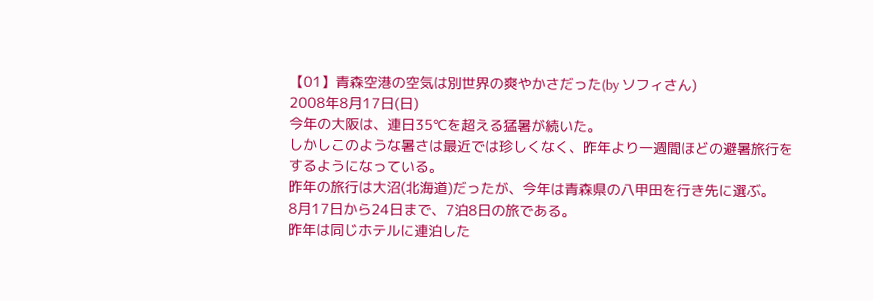【01】青森空港の空気は別世界の爽やかさだった(by ソフィさん)
2008年8月17日(日)
今年の大阪は、連日35℃を超える猛暑が続いた。
しかしこのような暑さは最近では珍しくなく、昨年より一週間ほどの避暑旅行をするようになっている。
昨年の旅行は大沼(北海道)だったが、今年は青森県の八甲田を行き先に選ぶ。
8月17日から24日まで、7泊8日の旅である。
昨年は同じホテルに連泊した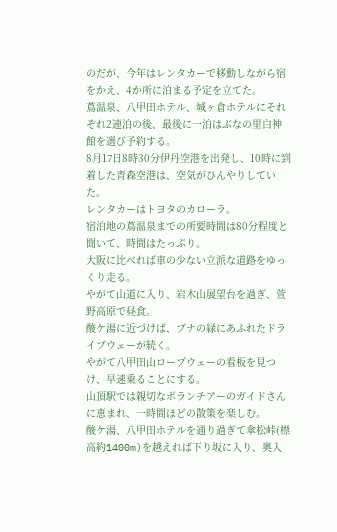のだが、今年はレンタカーで移動しながら宿をかえ、4か所に泊まる予定を立てた。
蔦温泉、八甲田ホテル、城ヶ倉ホテルにそれぞれ2連泊の後、最後に一泊はぶなの里白神館を選び予約する。
8月17日8時30分伊丹空港を出発し、10時に到着した青森空港は、空気がひんやりしていた。
レンタカーはトヨタのカローラ。
宿泊地の蔦温泉までの所要時間は80分程度と聞いて、時間はたっぷり。
大阪に比べれば車の少ない立派な道路をゆっくり走る。
やがて山道に入り、岩木山展望台を過ぎ、萱野高原で昼食。
酸ケ湯に近づけば、ブナの緑にあふれたドライブウェーが続く。
やがて八甲田山ロープウェーの看板を見つけ、早速乗ることにする。
山頂駅では親切なボランチアーのガイドさんに恵まれ、一時間ほどの散策を楽しむ。
酸ケ湯、八甲田ホテルを通り過ぎて傘松峠(標高約1400m)を越えれば下り坂に入り、奥入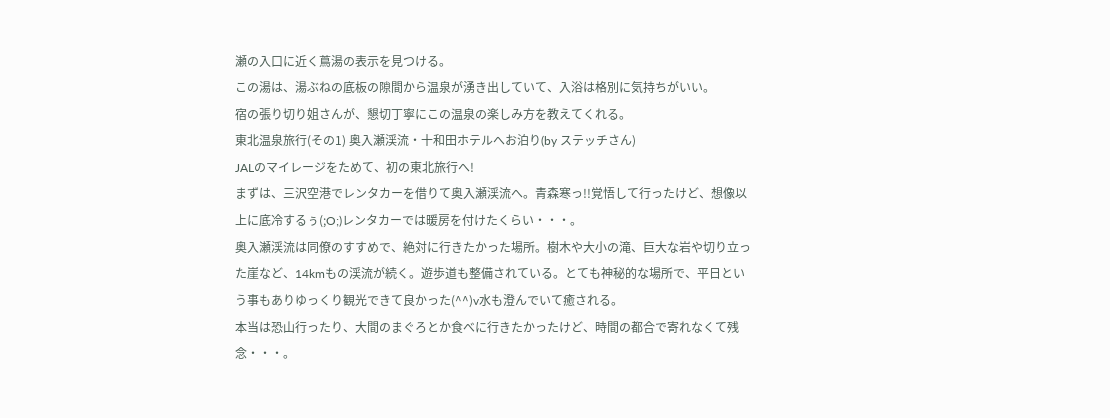瀬の入口に近く蔦湯の表示を見つける。
この湯は、湯ぶねの底板の隙間から温泉が湧き出していて、入浴は格別に気持ちがいい。
宿の張り切り姐さんが、懇切丁寧にこの温泉の楽しみ方を教えてくれる。
東北温泉旅行(その1) 奥入瀬渓流・十和田ホテルへお泊り(by ステッチさん)
JALのマイレージをためて、初の東北旅行へ!
まずは、三沢空港でレンタカーを借りて奥入瀬渓流へ。青森寒っ!!覚悟して行ったけど、想像以上に底冷するぅ(;O;)レンタカーでは暖房を付けたくらい・・・。
奥入瀬渓流は同僚のすすめで、絶対に行きたかった場所。樹木や大小の滝、巨大な岩や切り立った崖など、14kmもの渓流が続く。遊歩道も整備されている。とても神秘的な場所で、平日という事もありゆっくり観光できて良かった(^^)v水も澄んでいて癒される。
本当は恐山行ったり、大間のまぐろとか食べに行きたかったけど、時間の都合で寄れなくて残念・・・。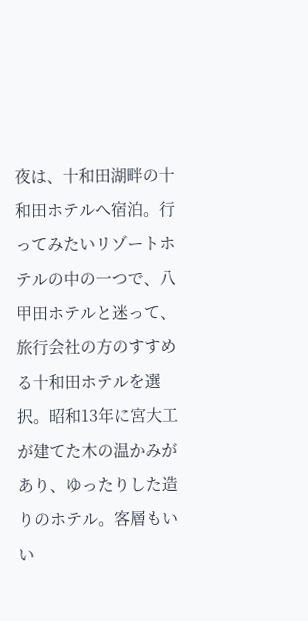夜は、十和田湖畔の十和田ホテルへ宿泊。行ってみたいリゾートホテルの中の一つで、八甲田ホテルと迷って、旅行会社の方のすすめる十和田ホテルを選択。昭和13年に宮大工が建てた木の温かみがあり、ゆったりした造りのホテル。客層もいい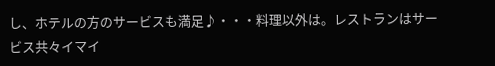し、ホテルの方のサービスも満足♪・・・料理以外は。レストランはサービス共々イマイ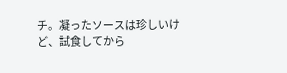チ。凝ったソースは珍しいけど、試食してから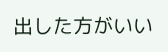出した方がいい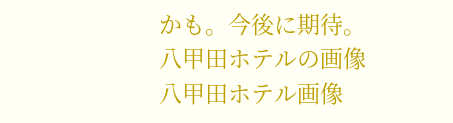かも。今後に期待。
八甲田ホテルの画像
八甲田ホテル画像